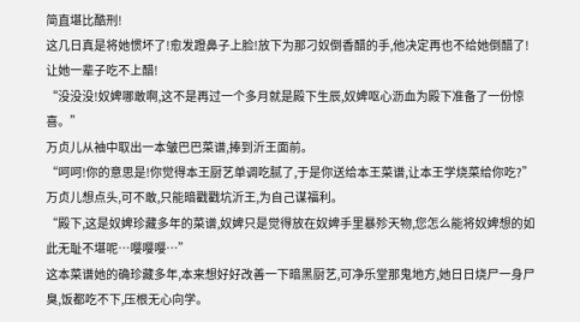简直堪比酷刑!
这几日真是将她惯坏了!愈发蹬鼻子上脸!放下为那刁奴倒香醋的手,他决定再也不给她倒醋了!让她一辈子吃不上醋!
“没没没!奴婢哪敢啊,这不是再过一个多月就是殿下生辰,奴婢呕心沥血为殿下准备了一份惊喜。”
万贞儿从袖中取出一本皱巴巴菜谱,捧到沂王面前。
“呵呵!你的意思是!你觉得本王厨艺单调吃腻了,于是你送给本王菜谱,让本王学烧菜给你吃?”
万贞儿想点头,可不敢,只能暗戳戳坑沂王,为自己谋福利。
“殿下,这是奴婢珍藏多年的菜谱,奴婢只是觉得放在奴婢手里暴殄天物,您怎么能将奴婢想的如此无耻不堪呢…嘤嘤嘤…”
这本菜谱她的确珍藏多年,本来想好好改善一下暗黑厨艺,可净乐堂那鬼地方,她日日烧尸一身尸臭,饭都吃不下,压根无心向学。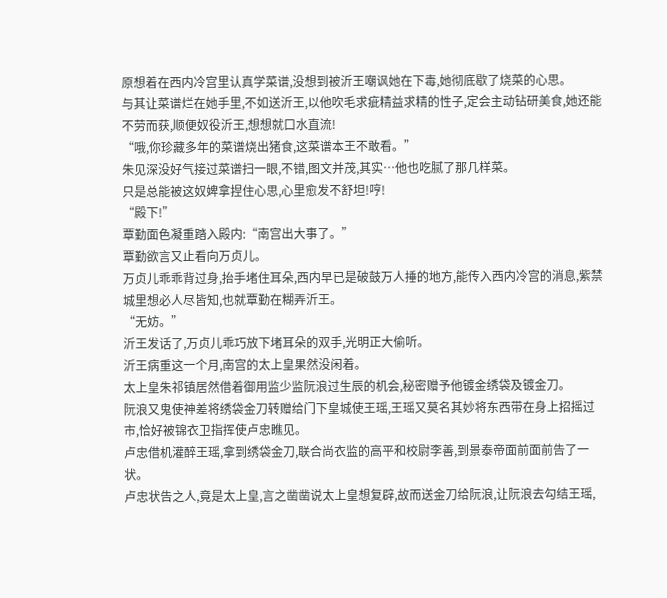原想着在西内冷宫里认真学菜谱,没想到被沂王嘲讽她在下毒,她彻底歇了烧菜的心思。
与其让菜谱烂在她手里,不如送沂王,以他吹毛求疵精益求精的性子,定会主动钻研美食,她还能不劳而获,顺便奴役沂王,想想就口水直流!
“哦,你珍藏多年的菜谱烧出猪食,这菜谱本王不敢看。”
朱见深没好气接过菜谱扫一眼,不错,图文并茂,其实…他也吃腻了那几样菜。
只是总能被这奴婢拿捏住心思,心里愈发不舒坦!哼!
“殿下!”
覃勤面色凝重踏入殿内:“南宫出大事了。”
覃勤欲言又止看向万贞儿。
万贞儿乖乖背过身,抬手堵住耳朵,西内早已是破鼓万人捶的地方,能传入西内冷宫的消息,紫禁城里想必人尽皆知,也就覃勤在糊弄沂王。
“无妨。”
沂王发话了,万贞儿乖巧放下堵耳朵的双手,光明正大偷听。
沂王病重这一个月,南宫的太上皇果然没闲着。
太上皇朱祁镇居然借着御用监少监阮浪过生辰的机会,秘密赠予他镀金绣袋及镀金刀。
阮浪又鬼使神差将绣袋金刀转赠给门下皇城使王瑶,王瑶又莫名其妙将东西带在身上招摇过市,恰好被锦衣卫指挥使卢忠瞧见。
卢忠借机灌醉王瑶,拿到绣袋金刀,联合尚衣监的高平和校尉李善,到景泰帝面前面前告了一状。
卢忠状告之人,竟是太上皇,言之凿凿说太上皇想复辟,故而送金刀给阮浪,让阮浪去勾结王瑶,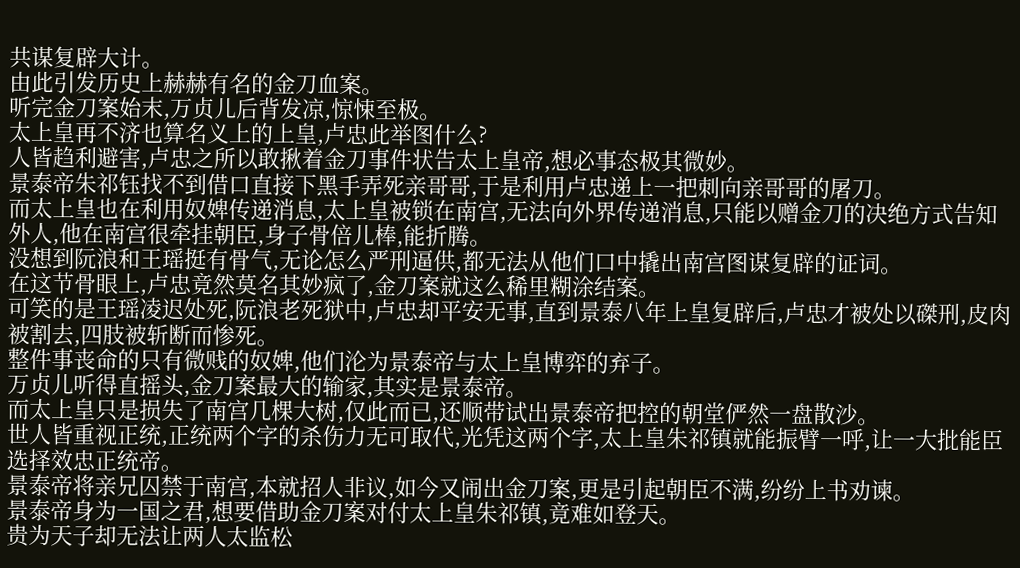共谋复辟大计。
由此引发历史上赫赫有名的金刀血案。
听完金刀案始末,万贞儿后背发凉,惊悚至极。
太上皇再不济也算名义上的上皇,卢忠此举图什么?
人皆趋利避害,卢忠之所以敢揪着金刀事件状告太上皇帝,想必事态极其微妙。
景泰帝朱祁钰找不到借口直接下黑手弄死亲哥哥,于是利用卢忠递上一把刺向亲哥哥的屠刀。
而太上皇也在利用奴婢传递消息,太上皇被锁在南宫,无法向外界传递消息,只能以赠金刀的决绝方式告知外人,他在南宫很牵挂朝臣,身子骨倍儿棒,能折腾。
没想到阮浪和王瑶挺有骨气,无论怎么严刑逼供,都无法从他们口中撬出南宫图谋复辟的证词。
在这节骨眼上,卢忠竟然莫名其妙疯了,金刀案就这么稀里糊涂结案。
可笑的是王瑶凌迟处死,阮浪老死狱中,卢忠却平安无事,直到景泰八年上皇复辟后,卢忠才被处以磔刑,皮肉被割去,四肢被斩断而惨死。
整件事丧命的只有微贱的奴婢,他们沦为景泰帝与太上皇博弈的弃子。
万贞儿听得直摇头,金刀案最大的输家,其实是景泰帝。
而太上皇只是损失了南宫几棵大树,仅此而已,还顺带试出景泰帝把控的朝堂俨然一盘散沙。
世人皆重视正统,正统两个字的杀伤力无可取代,光凭这两个字,太上皇朱祁镇就能振臂一呼,让一大批能臣选择效忠正统帝。
景泰帝将亲兄囚禁于南宫,本就招人非议,如今又闹出金刀案,更是引起朝臣不满,纷纷上书劝谏。
景泰帝身为一国之君,想要借助金刀案对付太上皇朱祁镇,竟难如登天。
贵为天子却无法让两人太监松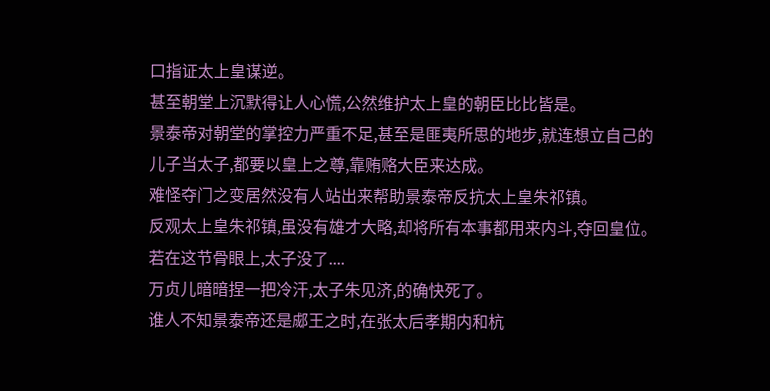口指证太上皇谋逆。
甚至朝堂上沉默得让人心慌,公然维护太上皇的朝臣比比皆是。
景泰帝对朝堂的掌控力严重不足,甚至是匪夷所思的地步,就连想立自己的儿子当太子,都要以皇上之尊,靠贿赂大臣来达成。
难怪夺门之变居然没有人站出来帮助景泰帝反抗太上皇朱祁镇。
反观太上皇朱祁镇,虽没有雄才大略,却将所有本事都用来内斗,夺回皇位。
若在这节骨眼上,太子没了....
万贞儿暗暗捏一把冷汗,太子朱见济,的确快死了。
谁人不知景泰帝还是郕王之时,在张太后孝期内和杭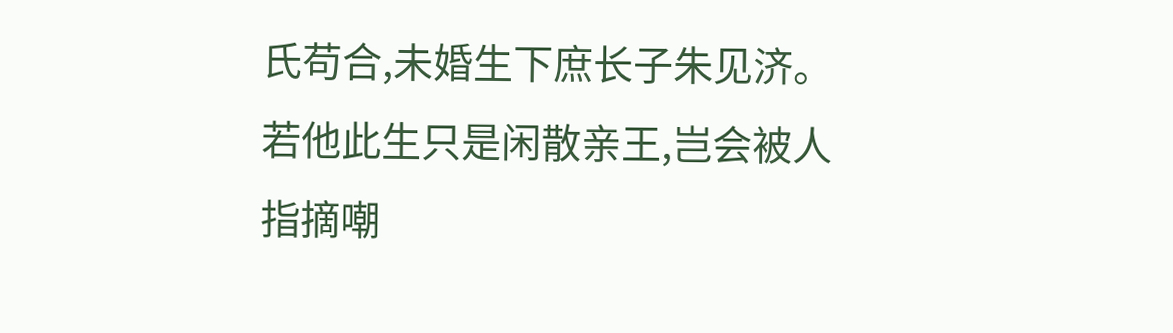氏苟合,未婚生下庶长子朱见济。
若他此生只是闲散亲王,岂会被人指摘嘲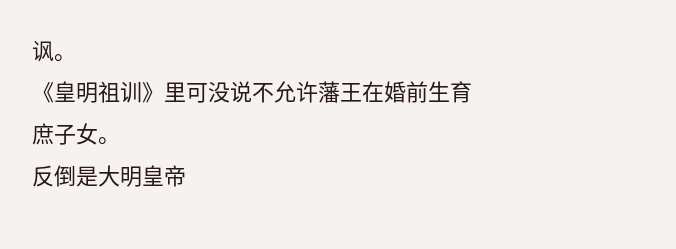讽。
《皇明祖训》里可没说不允许藩王在婚前生育庶子女。
反倒是大明皇帝